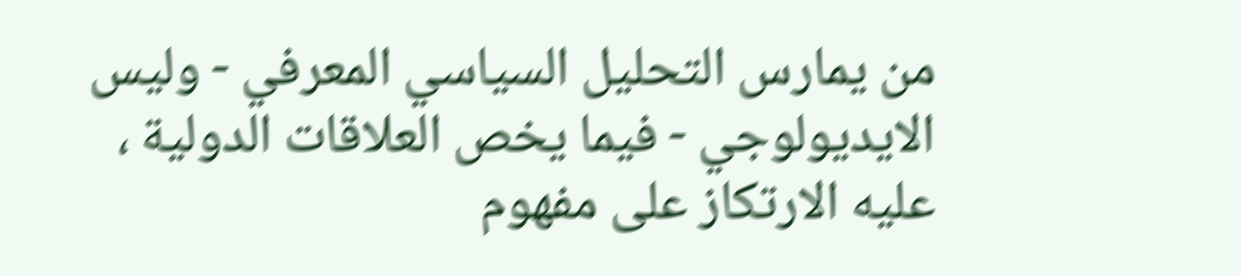من يمارس التحليل السياسي المعرفي - وليس الايديولوجي - فيما يخص العلاقات الدولية ، عليه الارتكاز على مفهوم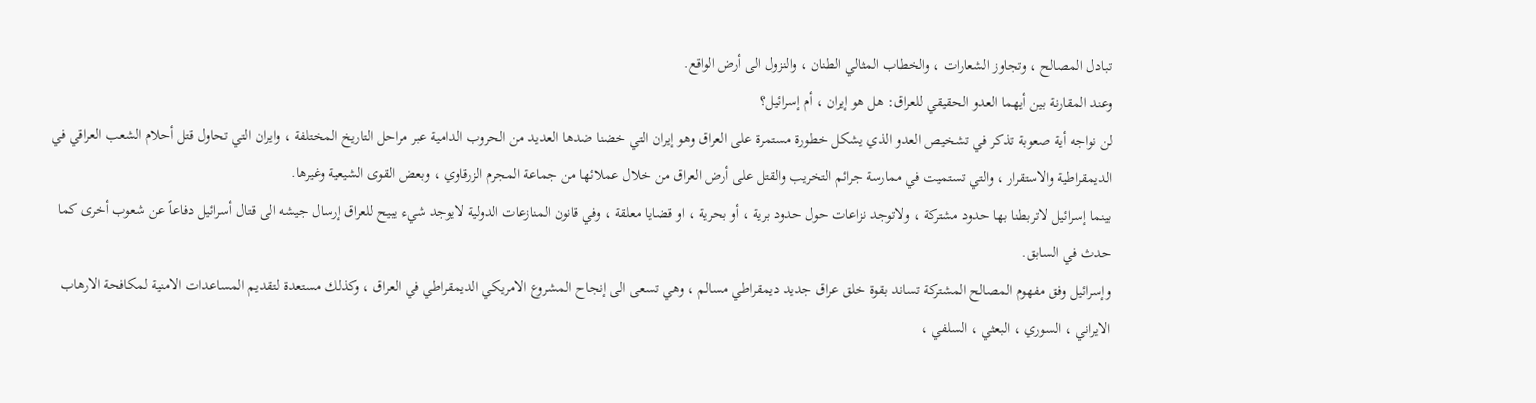تبادل المصالح ، وتجاوز الشعارات ، والخطاب المثالي الطنان ، والنزول الى أرض الواقع.
وعند المقارنة بين أيهما العدو الحقيقي للعراق: هل هو إيران ، أم إسرائيل؟
لن نواجه أية صعوبة تذكر في تشخيص العدو الذي يشكل خطورة مستمرة على العراق وهو إيران التي خضنا ضدها العديد من الحروب الدامية عبر مراحل التاريخ المختلفة ، وايران التي تحاول قتل أحلام الشعب العراقي في الديمقراطية والاستقرار ، والتي تستميت في ممارسة جرائم التخريب والقتل على أرض العراق من خلال عملائها من جماعة المجرم الزرقاوي ، وبعض القوى الشيعية وغيرها.
بينما إسرائيل لاتربطنا بها حدود مشتركة ، ولاتوجد نزاعات حول حدود برية ، أو بحرية ، او قضايا معلقة ، وفي قانون المنازعات الدولية لايوجد شيء يبيح للعراق إرسال جيشه الى قتال أسرائيل دفاعاً عن شعوب أخرى كما حدث في السابق.
وإسرائيل وفق مفهوم المصالح المشتركة تساند بقوة خلق عراق جديد ديمقراطي مسالم ، وهي تسعى الى إنجاح المشروع الامريكي الديمقراطي في العراق ، وكذلك مستعدة لتقديم المساعدات الامنية لمكافحة الارهاب الايراني ، السوري ، البعثي ، السلفي ،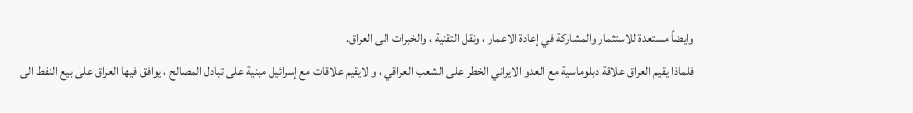وايضاً مستعدة للاستثمار والمشاركة في إعادة الاعمار ، ونقل التقنية ، والخبرات الى العراق.
فلماذا يقيم العراق علاقة دبلوماسية مع العدو الايراني الخطر على الشعب العراقي ، و لايقيم علاقات مع إسرائيل مبنية على تبادل المصالح ، يوافق فيها العراق على بيع النفط الى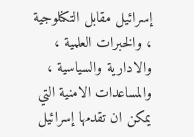إسرائيل مقابل التكنلوجية ، والخبرات العلمية ، والادارية والسياسية ، والمساعدات الامنية التي يمكن ان تقدمها إسرائيل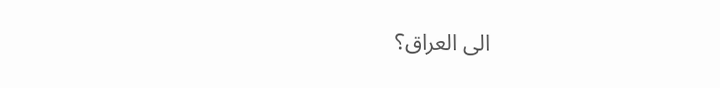الى العراق؟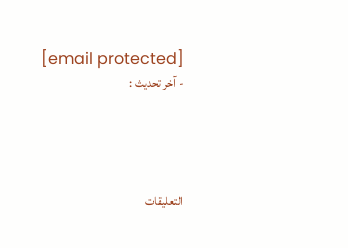[email protected]
- آخر تحديث :




التعليقات